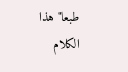طبعا" هذا الكلام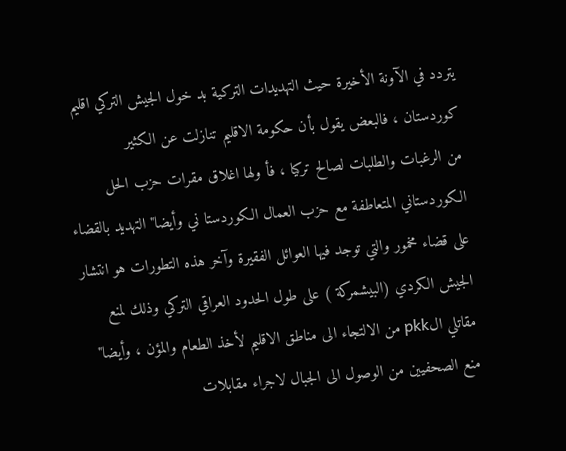يتردد في الآونة الأخيرة حيث التهديدات التركية بد خول الجيش التركي اقليم كوردستان ، فالبعض يقول بأن حكومة الاقليم تنازلت عن الكثير
من الرغبات والطلبات لصالح تركيا ، فأ ولها اغلاق مقرات حزب الحل الكوردستاني المتعاطفة مع حزب العمال الكوردستا ني وأيضا" التهديد بالقضاء على قضاء مخمور والتي توجد فيها العوائل الفقيرة وآخر هذه التطورات هو انتشار الجيش الكردي (البيشمركة ) على طول الحدود العراقي التركي وذلك لمنع مقاتلي الpkk من الالتجاء الى مناطق الاقليم لأخذ الطعام والمؤن ، وأيضا" منع الصحفيين من الوصول الى الجبال لاجراء مقابلات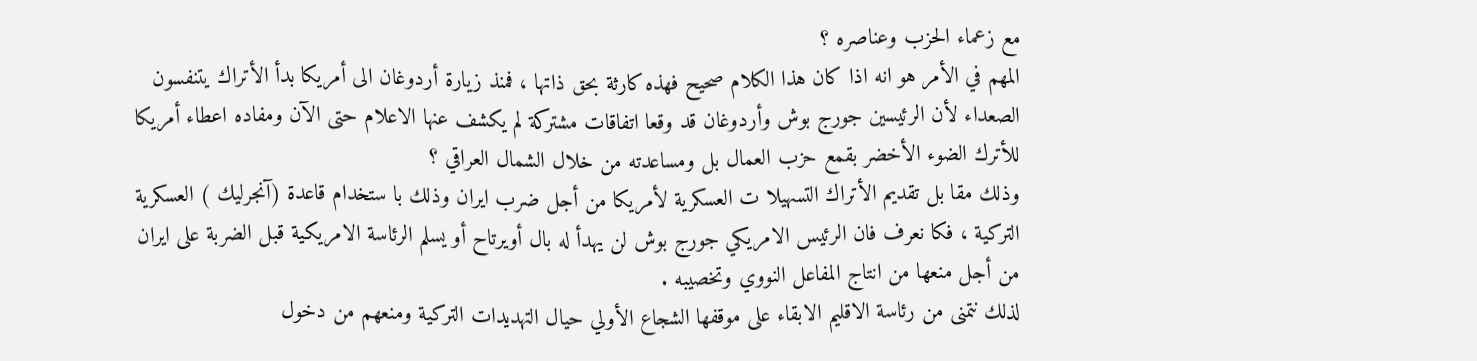مع زعماء الحزب وعناصره ؟
المهم في الأمر هو انه اذا كان هذا الكلام صحيح فهذه كارثة بحق ذاتها ، فمنذ زيارة أردوغان الى أمريكا بدأ الأتراك يتنفسون الصعداء لأن الرئيسين جورج بوش وأردوغان قد وقعا اتفاقات مشتركة لم يكشف عنها الاعلام حتى الآن ومفاده اعطاء أمريكا للأترك الضوء الأخضر بقمع حزب العمال بل ومساعدته من خلال الشمال العراقي ؟
وذلك مقا بل تقديم الأتراك التسهيلا ت العسكرية لأمريكا من أجل ضرب ايران وذلك با ستخدام قاعدة (آنجرليك ) العسكرية التركية ، فكا نعرف فان الرئيس الامريكي جورج بوش لن يهدأ له بال أويرتاح أو يسلم الرئاسة الامريكية قبل الضربة على ايران من أجل منعها من انتاج المفاعل النووي وتخصيبه .
لذلك نتمنى من رئاسة الاقليم الابقاء على موقفها الشجاع الأولي حيال التهديدات التركية ومنعهم من دخول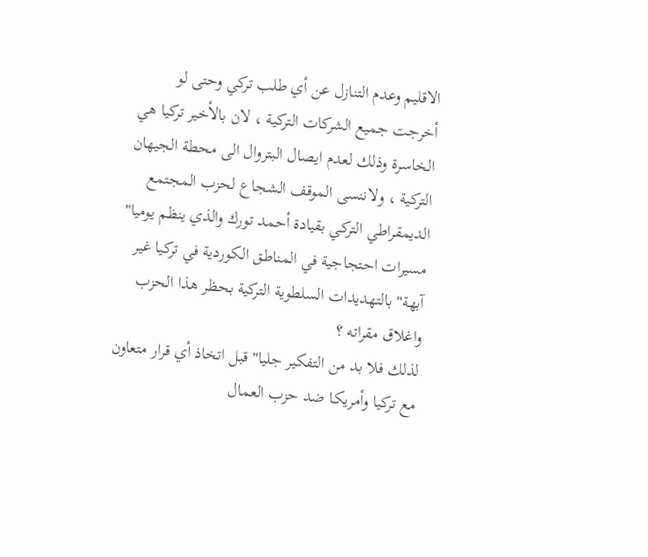الاقليم وعدم التنازل عن أي طلب تركي وحتى لو أخرجت جميع الشركات التركية ، لان بالأخير تركيا هي الخاسرة وذلك لعدم ايصال البتروال الى محطة الجيهان التركية ، ولاننسى الموقف الشجاع لحزب المجتمع الديمقراطي التركي بقيادة أحمد تورك والذي ينظم يوميا" مسيرات احتجاجية في المناطق الكوردية في تركيا غير آبهة" بالتهديدات السلطوية التركية بحظر هذا الحزب واغلاق مقراته ؟
لذلك فلا بد من التفكير جليا" قبل اتخاذ أي قرار متعاون مع تركيا وأمريكا ضد حزب العمال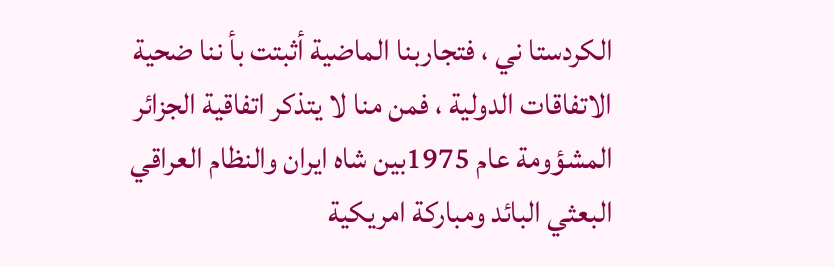الكردستا ني ، فتجاربنا الماضية أثبتت بأ ننا ضحية الاتفاقات الدولية ، فمن منا لا يتذكر اتفاقية الجزائر المشؤومة عام 1975بين شاه ايران والنظام العراقي البعثي البائد ومباركة امريكية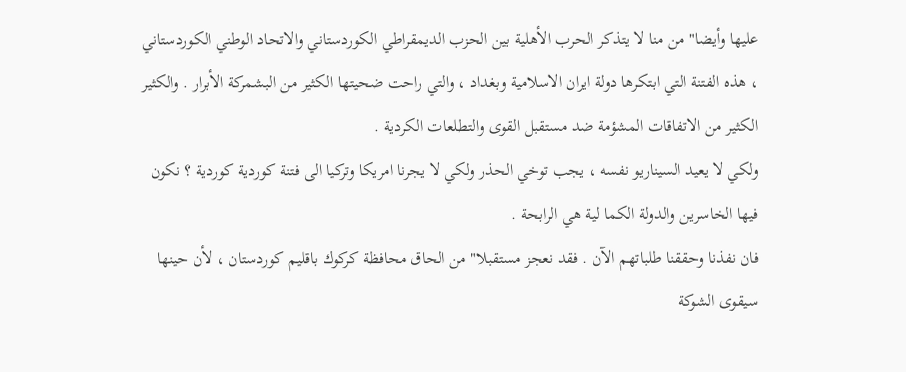عليها وأيضا" من منا لا يتذكر الحرب الأهلية بين الحزب الديمقراطي الكوردستاني والاتحاد الوطني الكوردستاني ، هذه الفتنة التي ابتكرها دولة ايران الاسلامية وبغداد ، والتي راحت ضحيتها الكثير من البشمركة الأبرار . والكثير الكثير من الاتفاقات المشؤمة ضد مستقبل القوى والتطلعات الكردية .
ولكي لا يعيد السيناريو نفسه ، يجب توخي الحذر ولكي لا يجرنا امريكا وتركيا الى فتنة كوردية كوردية ؟ نكون فيها الخاسرين والدولة الكما لية هي الرابحة .
فان نفذنا وحققنا طلباتهم الآن . فقد نعجز مستقبلا" من الحاق محافظة كركوك باقليم كوردستان ، لأن حينها سيقوى الشوكة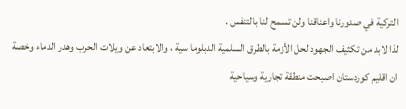التركية في صدورنا واعناقنا ولن تسمح لنا بالتنفس .
لذا لابد من تكثيف الجهود لحل الأزمة بالطرق السلمية الدبلوما سية ، والابتعاد عن ويلات الحرب وهدر الدماء وخصة ان اقليم كوردستان اصبحت منطقة تجارية وسياحية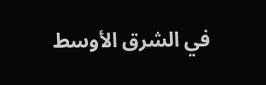في الشرق الأوسط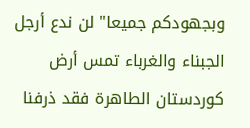وبجهودكم جميعا" لن ندع أرجل الجبناء والغرباء تمس أرض كوردستان الطاهرة فقد ذرفنا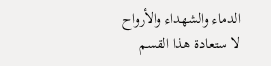الدماء والشهداء والأرواح لا ستعادة هذا القسم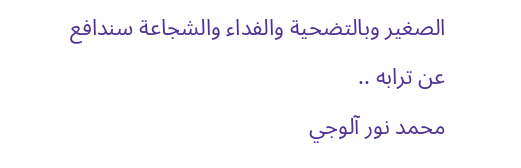الصغير وبالتضحية والفداء والشجاعة سندافع عن ترابه ..
محمد نور آلوجي